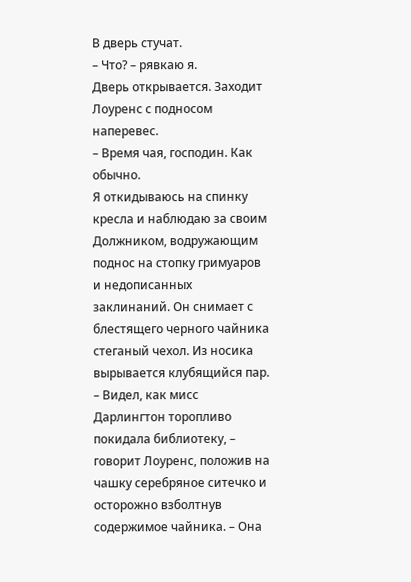В дверь стучат.
– Что? – рявкаю я.
Дверь открывается. Заходит Лоуренс с подносом наперевес.
– Время чая, господин. Как обычно.
Я откидываюсь на спинку кресла и наблюдаю за своим Должником, водружающим поднос на стопку гримуаров и недописанных заклинаний. Он снимает с блестящего черного чайника стеганый чехол. Из носика вырывается клубящийся пар.
– Видел, как мисс Дарлингтон торопливо покидала библиотеку, – говорит Лоуренс, положив на чашку серебряное ситечко и осторожно взболтнув содержимое чайника. – Она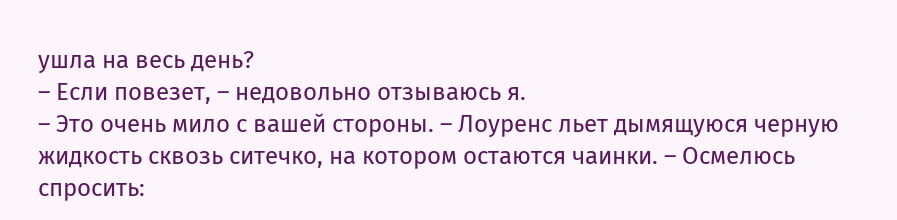ушла на весь день?
– Если повезет, – недовольно отзываюсь я.
– Это очень мило с вашей стороны. – Лоуренс льет дымящуюся черную жидкость сквозь ситечко, на котором остаются чаинки. – Осмелюсь спросить: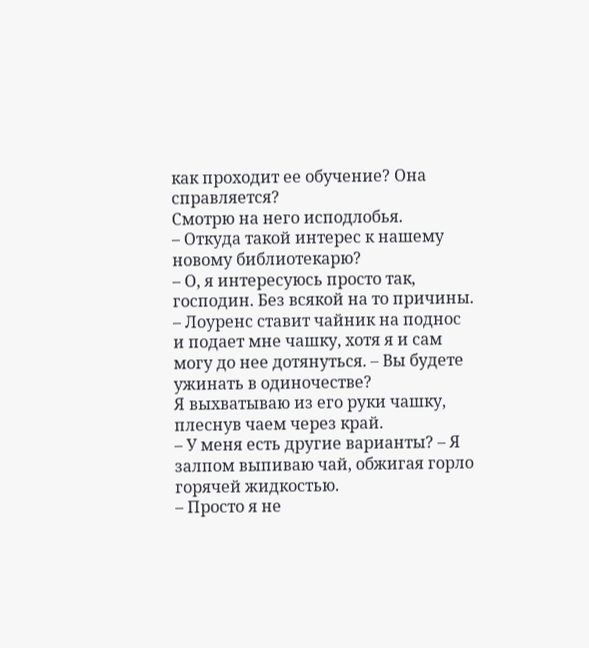как проходит ее обучение? Она справляется?
Смотрю на него исподлобья.
– Откуда такой интерес к нашему новому библиотекарю?
– О, я интересуюсь просто так, господин. Без всякой на то причины. – Лоуренс ставит чайник на поднос и подает мне чашку, хотя я и сам могу до нее дотянуться. – Вы будете ужинать в одиночестве?
Я выхватываю из его руки чашку, плеснув чаем через край.
– У меня есть другие варианты? – Я залпом выпиваю чай, обжигая горло горячей жидкостью.
– Просто я не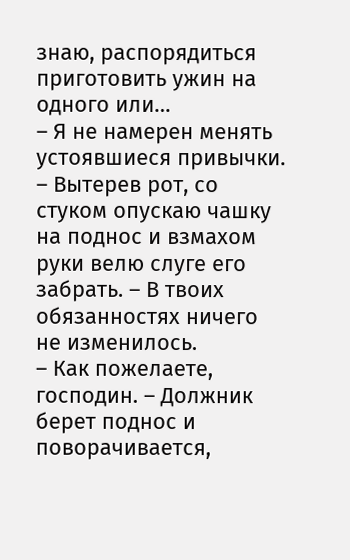знаю, распорядиться приготовить ужин на одного или…
– Я не намерен менять устоявшиеся привычки. – Вытерев рот, со стуком опускаю чашку на поднос и взмахом руки велю слуге его забрать. – В твоих обязанностях ничего не изменилось.
– Как пожелаете, господин. – Должник берет поднос и поворачивается,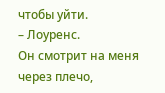чтобы уйти.
– Лоуренс.
Он смотрит на меня через плечо,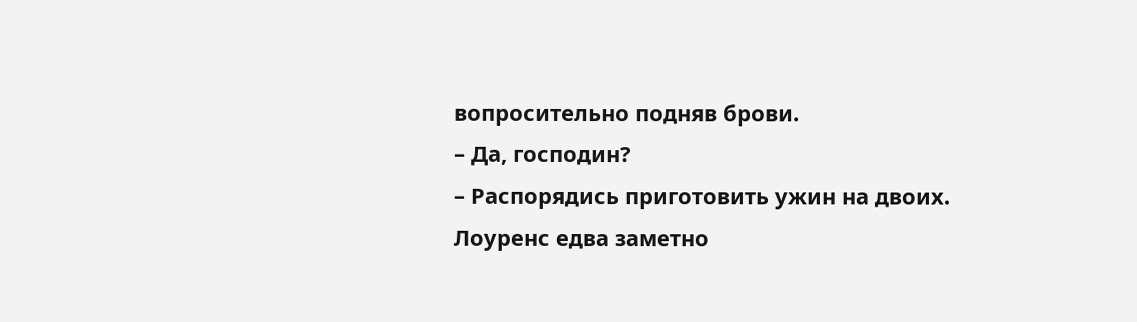вопросительно подняв брови.
– Да, господин?
– Распорядись приготовить ужин на двоих.
Лоуренс едва заметно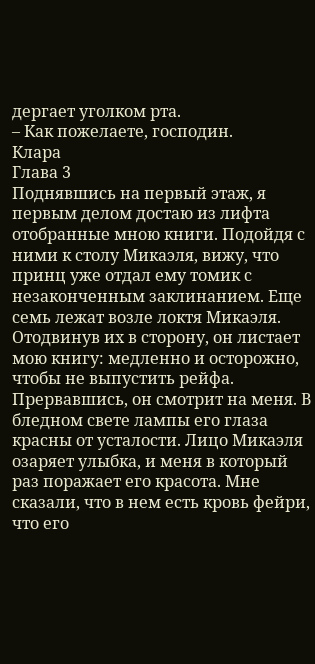дергает уголком рта.
– Как пожелаете, господин.
Клара
Глава 3
Поднявшись на первый этаж, я первым делом достаю из лифта отобранные мною книги. Подойдя с ними к столу Микаэля, вижу, что принц уже отдал ему томик с незаконченным заклинанием. Еще семь лежат возле локтя Микаэля. Отодвинув их в сторону, он листает мою книгу: медленно и осторожно, чтобы не выпустить рейфа.
Прервавшись, он смотрит на меня. В бледном свете лампы его глаза красны от усталости. Лицо Микаэля озаряет улыбка, и меня в который раз поражает его красота. Мне сказали, что в нем есть кровь фейри, что его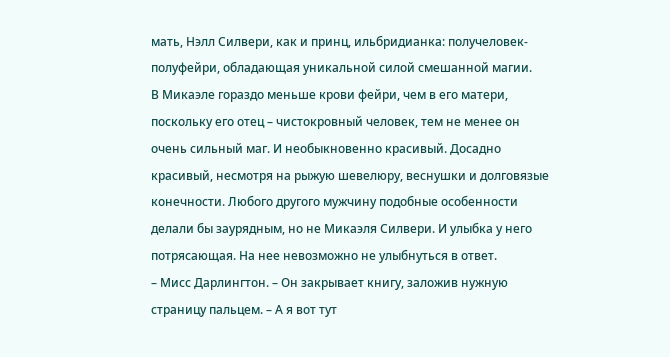мать, Нэлл Силвери, как и принц, ильбридианка: получеловек-полуфейри, обладающая уникальной силой смешанной магии.
В Микаэле гораздо меньше крови фейри, чем в его матери, поскольку его отец – чистокровный человек, тем не менее он очень сильный маг. И необыкновенно красивый. Досадно красивый, несмотря на рыжую шевелюру, веснушки и долговязые конечности. Любого другого мужчину подобные особенности делали бы заурядным, но не Микаэля Силвери. И улыбка у него потрясающая. На нее невозможно не улыбнуться в ответ.
– Мисс Дарлингтон. – Он закрывает книгу, заложив нужную страницу пальцем. – А я вот тут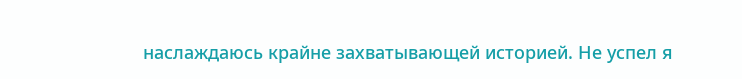наслаждаюсь крайне захватывающей историей. Не успел я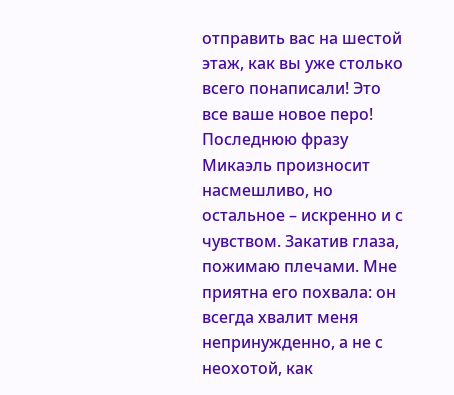отправить вас на шестой этаж, как вы уже столько всего понаписали! Это все ваше новое перо!
Последнюю фразу Микаэль произносит насмешливо, но остальное – искренно и с чувством. Закатив глаза, пожимаю плечами. Мне приятна его похвала: он всегда хвалит меня непринужденно, а не с неохотой, как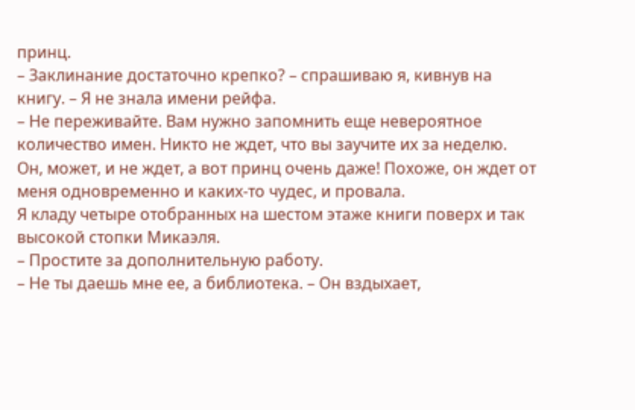принц.
– Заклинание достаточно крепко? – спрашиваю я, кивнув на книгу. – Я не знала имени рейфа.
– Не переживайте. Вам нужно запомнить еще невероятное количество имен. Никто не ждет, что вы заучите их за неделю.
Он, может, и не ждет, а вот принц очень даже! Похоже, он ждет от меня одновременно и каких-то чудес, и провала.
Я кладу четыре отобранных на шестом этаже книги поверх и так высокой стопки Микаэля.
– Простите за дополнительную работу.
– Не ты даешь мне ее, а библиотека. – Он вздыхает,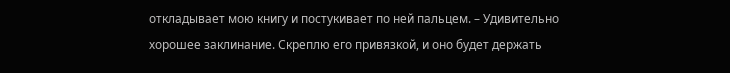откладывает мою книгу и постукивает по ней пальцем. – Удивительно хорошее заклинание. Скреплю его привязкой, и оно будет держать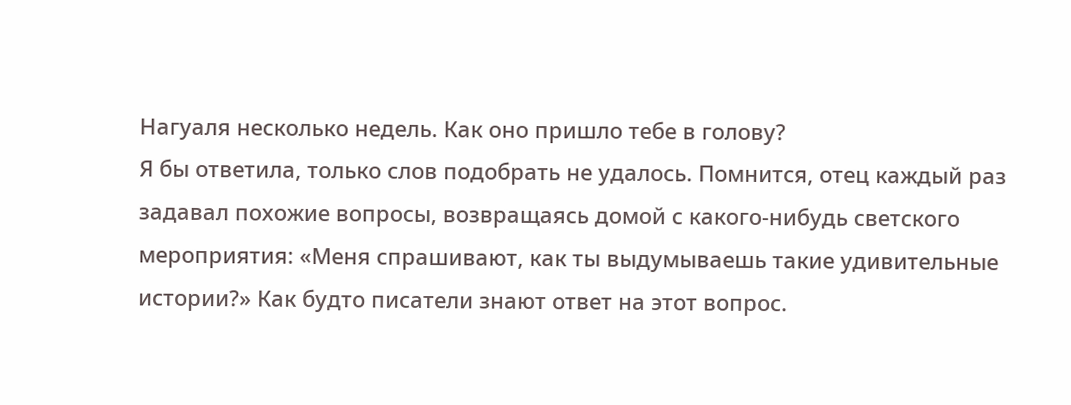Нагуаля несколько недель. Как оно пришло тебе в голову?
Я бы ответила, только слов подобрать не удалось. Помнится, отец каждый раз задавал похожие вопросы, возвращаясь домой с какого-нибудь светского мероприятия: «Меня спрашивают, как ты выдумываешь такие удивительные истории?» Как будто писатели знают ответ на этот вопрос.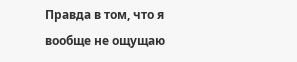Правда в том, что я вообще не ощущаю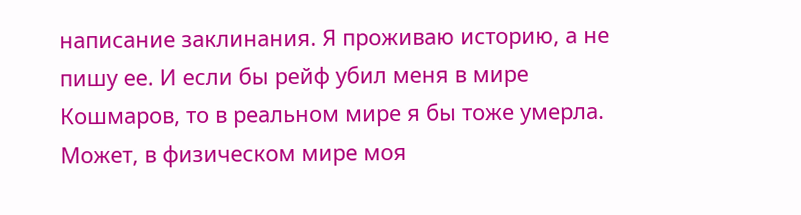написание заклинания. Я проживаю историю, а не пишу ее. И если бы рейф убил меня в мире Кошмаров, то в реальном мире я бы тоже умерла. Может, в физическом мире моя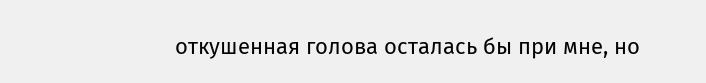откушенная голова осталась бы при мне, но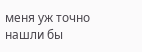меня уж точно нашли бы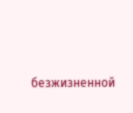безжизненной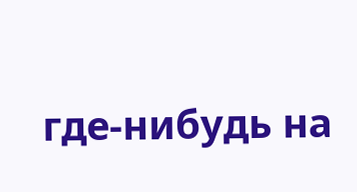где-нибудь на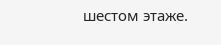шестом этаже.